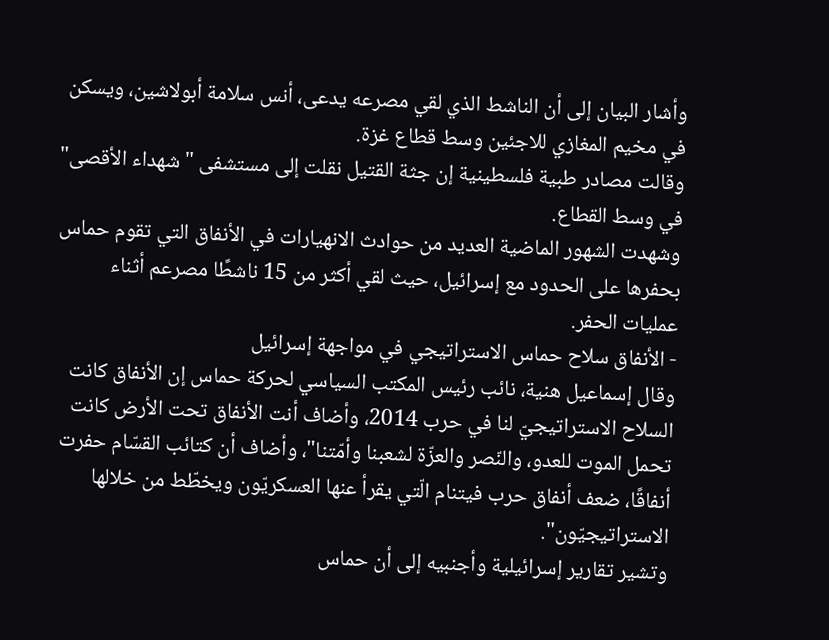وأشار البيان إلى أن الناشط الذي لقي مصرعه يدعى، أنس سلامة أبولاشين، ويسكن في مخيم المغازي للاجئين وسط قطاع غزة.
وقالت مصادر طبية فلسطينية إن جثة القتيل نقلت إلى مستشفى "شهداء الأقصى" في وسط القطاع.
وشهدت الشهور الماضية العديد من حوادث الانهيارات في الأنفاق التي تقوم حماس بحفرها على الحدود مع إسرائيل، حيث لقي أكثر من 15 ناشطًا مصرعم أثناء عمليات الحفر.
- الأنفاق سلاح حماس الاستراتيجي في مواجهة إسرائيل
وقال إسماعيل هنية، نائب رئيس المكتب السياسي لحركة حماس إن الأنفاق كانت السلاح الاستراتيجيّ لنا في حرب 2014، وأضاف أنت الأنفاق تحت الأرض كانت تحمل الموت للعدو، والنّصر والعزّة لشعبنا وأمّتنا"، وأضاف أن كتائب القسّام حفرت أنفاقًا، ضعف أنفاق حرب فيتنام الّتي يقرأ عنها العسكريّون ويخطّط من خلالها الاستراتيجيّون".
وتشير تقارير إسرائيلية وأجنبيه إلى أن حماس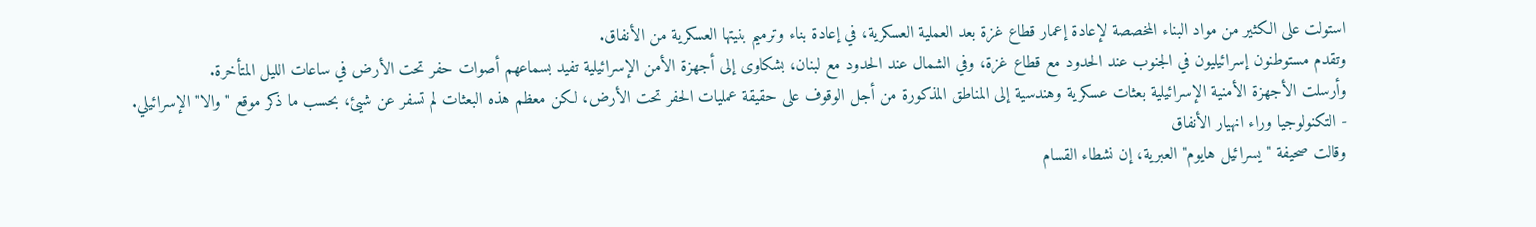استولت على الكثير من مواد البناء المخصصة لإعادة إعمار قطاع غزة بعد العملية العسكرية، في إعادة بناء وترميم بنيتها العسكرية من الأنفاق.
وتقدم مستوطنون إسرائيليون في الجنوب عند الحدود مع قطاع غزة، وفي الشمال عند الحدود مع لبنان، بشكاوى إلى أجهزة الأمن الإسرائيلية تفيد بسماعهم أصوات حفر تحت الأرض في ساعات الليل المتأخرة.
وأرسلت الأجهزة الأمنية الإسرائيلية بعثات عسكرية وهندسية إلى المناطق المذكورة من أجل الوقوف على حقيقة عمليات الحفر تحت الأرض، لكن معظم هذه البعثات لم تسفر عن شيئ، بحسب ما ذكر موقع "والا" الإسرائيلي.
- التكنولوجيا وراء انهيار الأنفاق
وقالت صحيفة "يسرائيل هايوم" العبرية، إن نشطاء القسام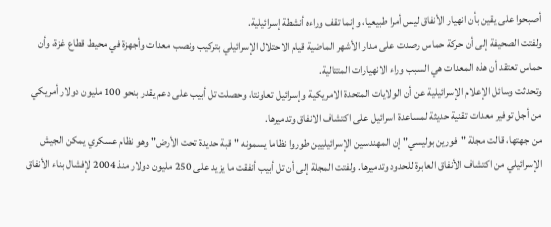أصبحوا على يقين بأن انهيار الأنفاق ليس أمرا طبيعيا، وإنما تقف وراءه أنشطة إسرائيلية.
ولفتت الصحيفة إلى أن حركة حماس رصدت على مدار الأشهر الماضية قيام الاحتلال الإسرائيلي بتركيب ونصب معدات وأجهزة في محيط قطاع غزة، وأن حماس تعتقد أن هذه المعدات هي السبب وراء الانهيارات المتتالية.
وتحدثت وسائل الإعلام الإسرائيلية عن أن الولايات المتحدة الامريكية وإسرائيل تعاونتا، وحصلت تل أبيب على دعم يقدر بنحو 100 مليون دولار أمريكي من أجل توفير معدات تقنية حديثة لمساعدة اسرائيل على اكتشاف الانفاق وتدميرها.
من جهتها، قالت مجلة "فورين بوليسي" إن المهندسين الإسرائيليين طوروا نظاما يسمونه "قبة حديدة تحت الأرض" وهو نظام عسكري يمكن الجيش الإسرائيلي من اكتشاف الأنفاق العابرة للحدود وتدميرها. ولفتت المجلة إلى أن تل أبيب أنفقت ما يزيد على 250 مليون دولار منذ 2004 لإفشال بناء الأنفاق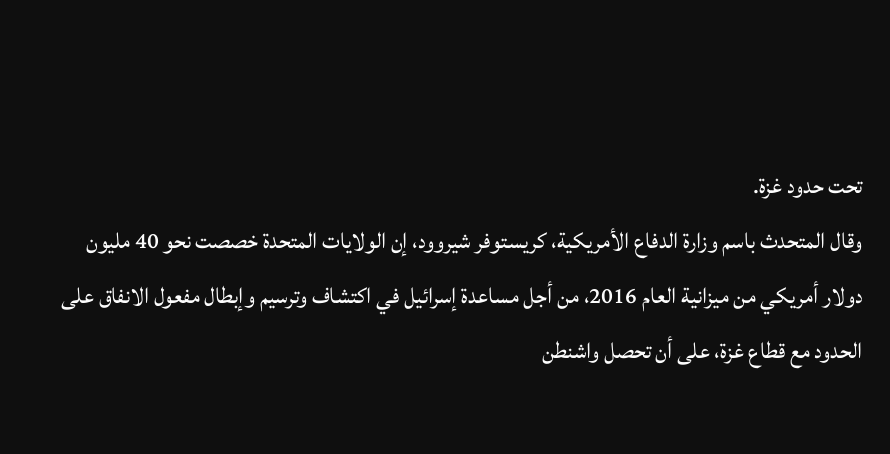تحت حدود غزة.
وقال المتحدث باسم وزارة الدفاع الأمريكية، كريستوفر شيروود، إن الولايات المتحدة خصصت نحو 40 مليون دولار أمريكي من ميزانية العام 2016، من أجل مساعدة إسرائيل في اكتشاف وترسيم وإبطال مفعول الانفاق على الحدود مع قطاع غزة، على أن تحصل واشنطن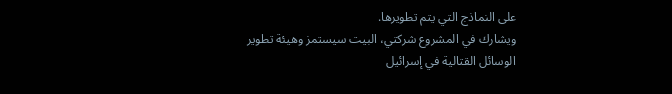على النماذج التي يتم تطويرها.
ويشارك في المشروع شركتي، البيت سيستمز وهيئة تطوير الوسائل القتالية في إسرائيل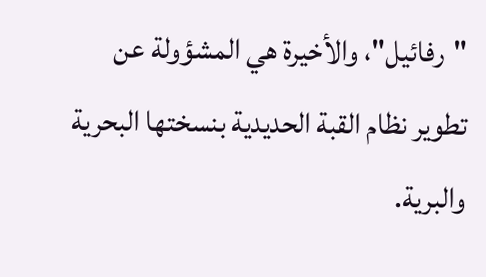"رفائيل"، والأخيرة هي المشؤولة عن تطوير نظام القبة الحديدية بنسختها البحرية والبرية.